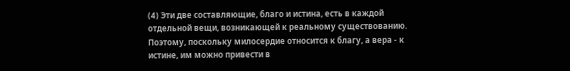(4) Эти две составляющие, благо и истина, есть в каждой отдельной вещи, возникающей к реальному существованию. Поэтому, поскольку милосердие относится к благу, а вера - к истине, им можно привести в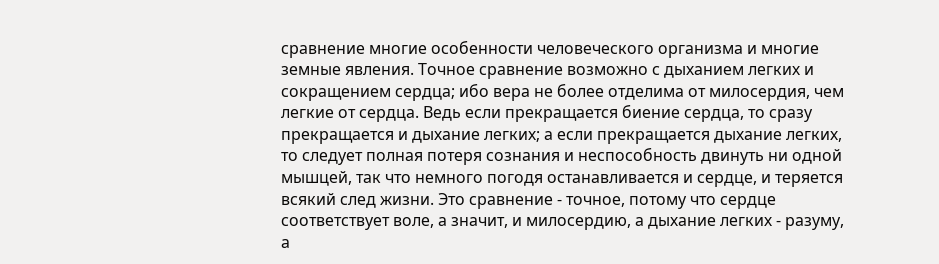сравнение многие особенности человеческого организма и многие земные явления. Точное сравнение возможно с дыханием легких и сокращением сердца; ибо вера не более отделима от милосердия, чем легкие от сердца. Ведь если прекращается биение сердца, то сразу прекращается и дыхание легких; а если прекращается дыхание легких, то следует полная потеря сознания и неспособность двинуть ни одной мышцей, так что немного погодя останавливается и сердце, и теряется всякий след жизни. Это сравнение - точное, потому что сердце соответствует воле, а значит, и милосердию, а дыхание легких - разуму, а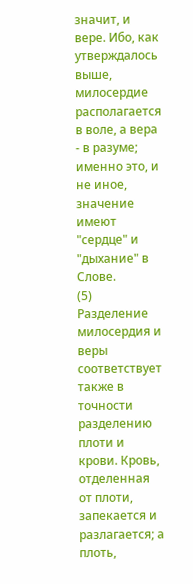значит, и вере. Ибо, как утверждалось выше, милосердие располагается в воле, а вера - в разуме; именно это, и не иное, значение имеют "сердце" и "дыхание" в Слове.
(5) Разделение милосердия и веры соответствует также в точности разделению плоти и крови. Кровь, отделенная от плоти, запекается и разлагается; а плоть,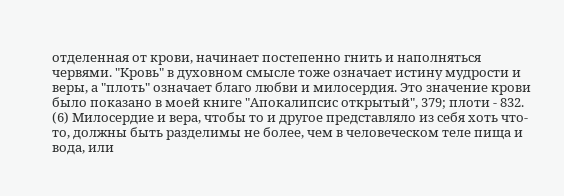отделенная от крови, начинает постепенно гнить и наполняться червями. "Кровь" в духовном смысле тоже означает истину мудрости и веры, а "плоть" означает благо любви и милосердия. Это значение крови было показано в моей книге "Апокалипсис открытый", 379; плоти - 832.
(6) Милосердие и вера, чтобы то и другое представляло из себя хоть что-то, должны быть разделимы не более, чем в человеческом теле пища и вода, или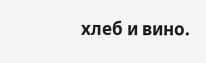хлеб и вино.